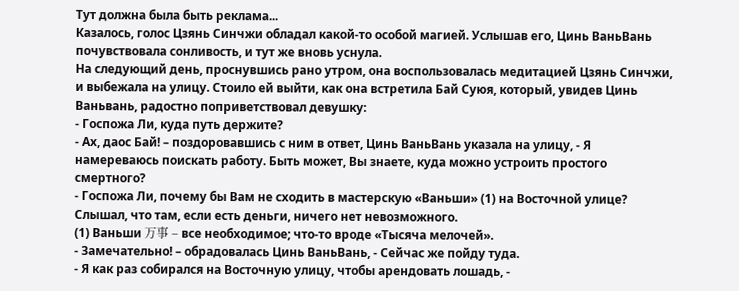Тут должна была быть реклама...
Казалось, голос Цзянь Синчжи обладал какой-то особой магией. Услышав его, Цинь ВаньВань почувствовала сонливость, и тут же вновь уснула.
На следующий день, проснувшись рано утром, она воспользовалась медитацией Цзянь Синчжи, и выбежала на улицу. Стоило ей выйти, как она встретила Бай Суюя, который, увидев Цинь Ваньвань, радостно поприветствовал девушку:
- Госпожа Ли, куда путь держите?
- Ах, даос Бай! – поздоровавшись с ним в ответ, Цинь ВаньВань указала на улицу, - Я намереваюсь поискать работу. Быть может, Вы знаете, куда можно устроить простого смертного?
- Госпожа Ли, почему бы Вам не сходить в мастерскую «Ваньши» (1) на Восточной улице? Слышал, что там, если есть деньги, ничего нет невозможного.
(1) Ваньши 万事 – все необходимое; что-то вроде «Тысяча мелочей».
- Замечательно! – обрадовалась Цинь ВаньВань, - Сейчас же пойду туда.
- Я как раз собирался на Восточную улицу, чтобы арендовать лошадь, -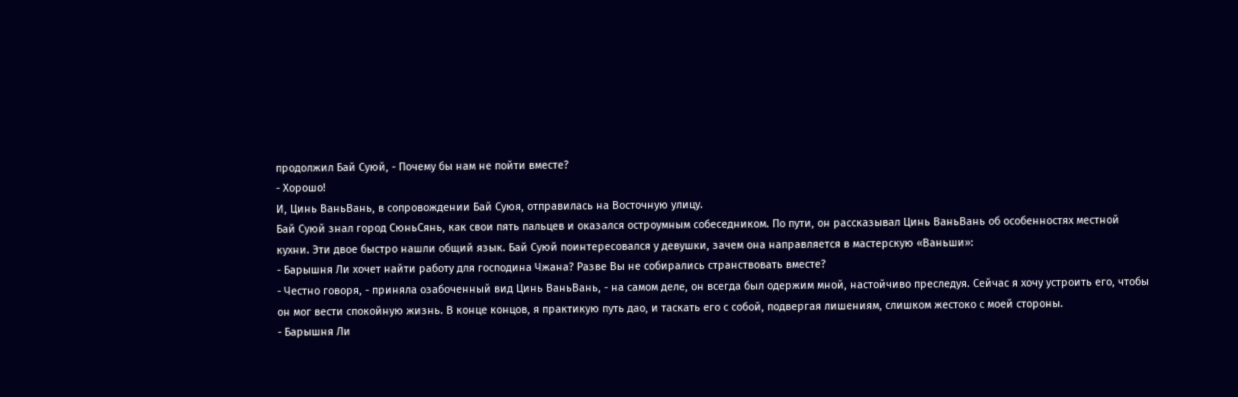продолжил Бай Суюй, - Почему бы нам не пойти вместе?
- Хорошо!
И, Цинь ВаньВань, в сопровождении Бай Суюя, отправилась на Восточную улицу.
Бай Суюй знал город СюньСянь, как свои пять пальцев и оказался остроумным собеседником. По пути, он рассказывал Цинь ВаньВань об особенностях местной кухни. Эти двое быстро нашли общий язык. Бай Суюй поинтересовался у девушки, зачем она направляется в мастерскую «Ваньши»:
- Барышня Ли хочет найти работу для господина Чжана? Разве Вы не собирались странствовать вместе?
- Честно говоря, - приняла озабоченный вид Цинь ВаньВань, - на самом деле, он всегда был одержим мной, настойчиво преследуя. Сейчас я хочу устроить его, чтобы он мог вести спокойную жизнь. В конце концов, я практикую путь дао, и таскать его с собой, подвергая лишениям, слишком жестоко с моей стороны.
- Барышня Ли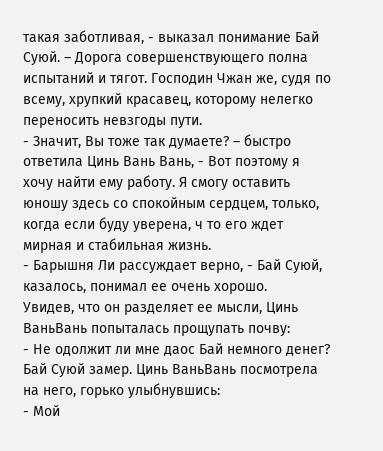такая заботливая, - выказал понимание Бай Суюй. – Дорога совершенствующего полна испытаний и тягот. Господин Чжан же, судя по всему, хрупкий красавец, которому нелегко переносить невзгоды пути.
- Значит, Вы тоже так думаете? – быстро ответила Цинь Вань Вань, - Вот поэтому я хочу найти ему работу. Я смогу оставить юношу здесь со спокойным сердцем, только, когда если буду уверена, ч то его ждет мирная и стабильная жизнь.
- Барышня Ли рассуждает верно, - Бай Суюй, казалось, понимал ее очень хорошо.
Увидев, что он разделяет ее мысли, Цинь ВаньВань попыталась прощупать почву:
- Не одолжит ли мне даос Бай немного денег?
Бай Суюй замер. Цинь ВаньВань посмотрела на него, горько улыбнувшись:
- Мой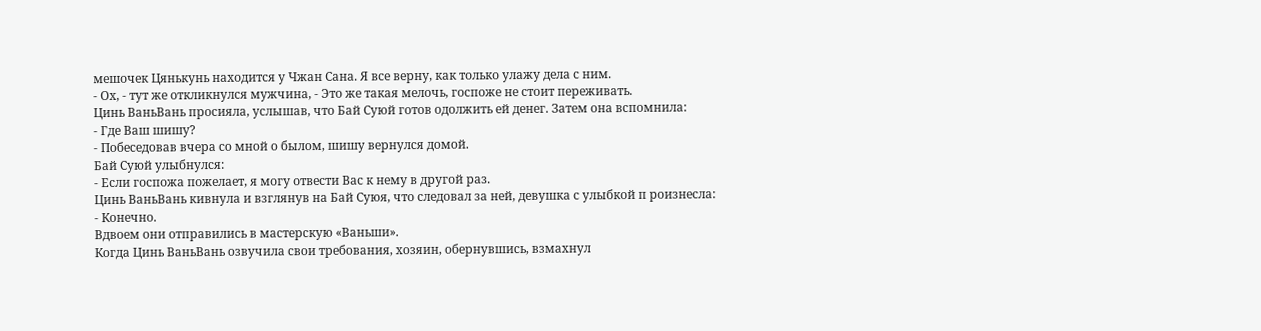мешочек Цянькунь находится у Чжан Сана. Я все верну, как только улажу дела с ним.
- Ох, - тут же откликнулся мужчина, - Это же такая мелочь, госпоже не стоит переживать.
Цинь ВаньВань просияла, услышав, что Бай Суюй готов одолжить ей денег. Затем она вспомнила:
- Где Ваш шишу?
- Побеседовав вчера со мной о былом, шишу вернулся домой.
Бай Суюй улыбнулся:
- Если госпожа пожелает, я могу отвести Вас к нему в другой раз.
Цинь ВаньВань кивнула и взглянув на Бай Суюя, что следовал за ней, девушка с улыбкой п роизнесла:
- Конечно.
Вдвоем они отправились в мастерскую «Ваньши».
Когда Цинь ВаньВань озвучила свои требования, хозяин, обернувшись, взмахнул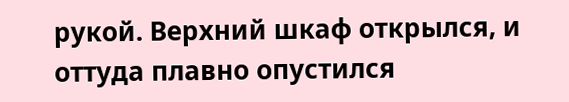рукой. Верхний шкаф открылся, и оттуда плавно опустился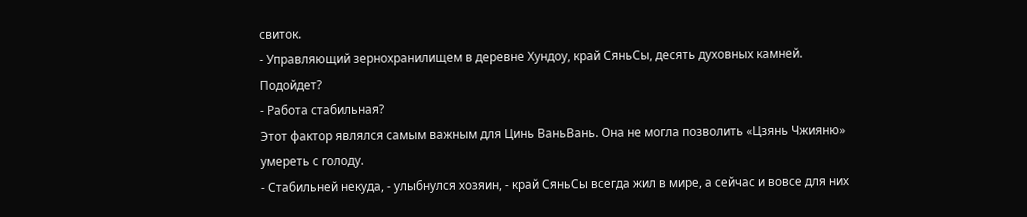свиток.
- Управляющий зернохранилищем в деревне Хундоу, край СяньСы, десять духовных камней. Подойдет?
- Работа стабильная?
Этот фактор являлся самым важным для Цинь ВаньВань. Она не могла позволить «Цзянь Чжияню» умереть с голоду.
- Стабильней некуда, - улыбнулся хозяин, - край СяньСы всегда жил в мире, а сейчас и вовсе для них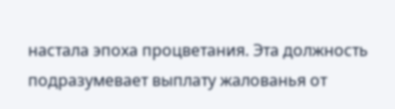настала эпоха процветания. Эта должность подразумевает выплату жалованья от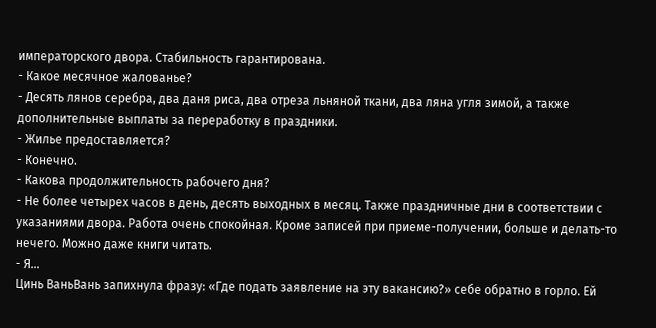императорского двора. Стабильность гарантирована.
- Какое месячное жалованье?
- Десять лянов серебра, два даня риса, два отреза льняной ткани, два ляна угля зимой, а также дополнительные выплаты за переработку в праздники.
- Жилье предоставляется?
- Конечно.
- Какова продолжительность рабочего дня?
- Не более четырех часов в день, десять выходных в месяц. Также праздничные дни в соответствии с указаниями двора. Работа очень спокойная. Кроме записей при приеме-получении, больше и делать-то нечего. Можно даже книги читать.
- Я…
Цинь ВаньВань запихнула фразу: «Где подать заявление на эту вакансию?» себе обратно в горло. Ей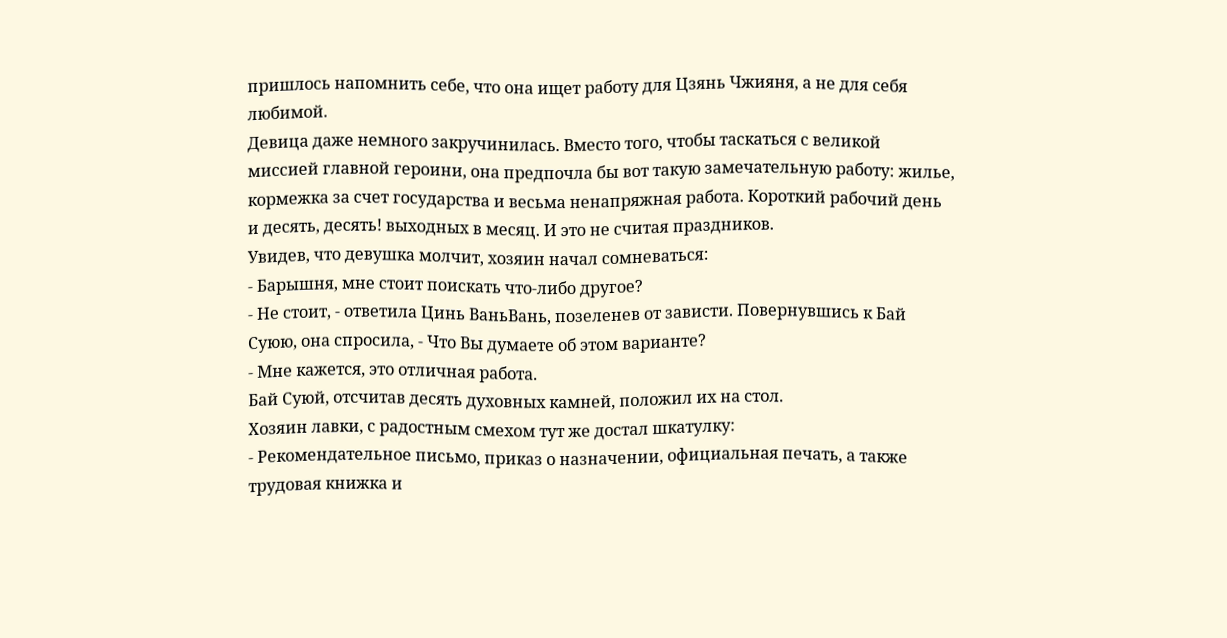пришлось напомнить себе, что она ищет работу для Цзянь Чжияня, а не для себя любимой.
Девица даже немного закручинилась. Вместо того, чтобы таскаться с великой миссией главной героини, она предпочла бы вот такую замечательную работу: жилье, кормежка за счет государства и весьма ненапряжная работа. Короткий рабочий день и десять, десять! выходных в месяц. И это не считая праздников.
Увидев, что девушка молчит, хозяин начал сомневаться:
- Барышня, мне стоит поискать что-либо другое?
- Не стоит, - ответила Цинь ВаньВань, позеленев от зависти. Повернувшись к Бай Суюю, она спросила, - Что Вы думаете об этом варианте?
- Мне кажется, это отличная работа.
Бай Суюй, отсчитав десять духовных камней, положил их на стол.
Хозяин лавки, с радостным смехом тут же достал шкатулку:
- Рекомендательное письмо, приказ о назначении, официальная печать, а также трудовая книжка и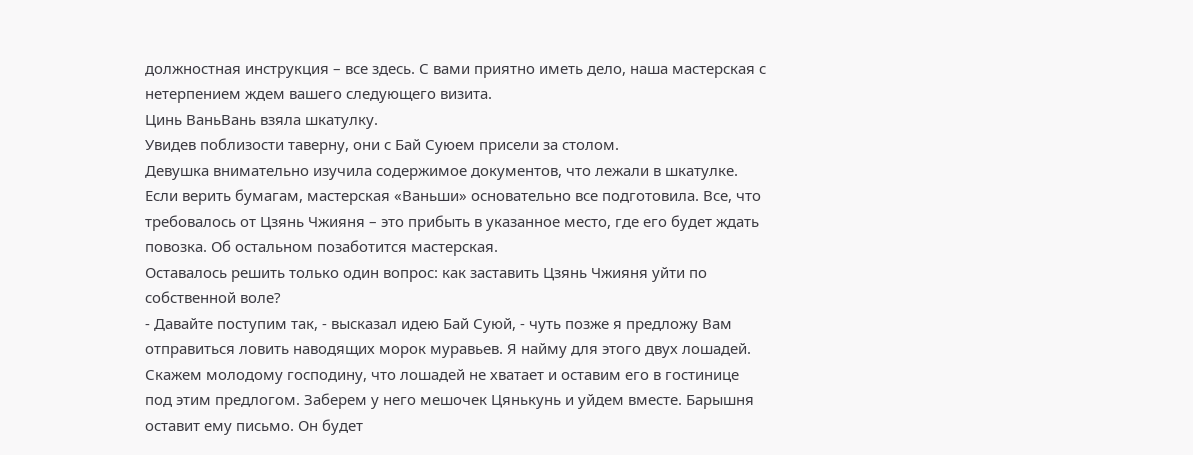должностная инструкция – все здесь. С вами приятно иметь дело, наша мастерская с нетерпением ждем вашего следующего визита.
Цинь ВаньВань взяла шкатулку.
Увидев поблизости таверну, они с Бай Суюем присели за столом.
Девушка внимательно изучила содержимое документов, что лежали в шкатулке.
Если верить бумагам, мастерская «Ваньши» основательно все подготовила. Все, что требовалось от Цзянь Чжияня – это прибыть в указанное место, где его будет ждать повозка. Об остальном позаботится мастерская.
Оставалось решить только один вопрос: как заставить Цзянь Чжияня уйти по собственной воле?
- Давайте поступим так, - высказал идею Бай Суюй, - чуть позже я предложу Вам отправиться ловить наводящих морок муравьев. Я найму для этого двух лошадей. Скажем молодому господину, что лошадей не хватает и оставим его в гостинице под этим предлогом. Заберем у него мешочек Цянькунь и уйдем вместе. Барышня оставит ему письмо. Он будет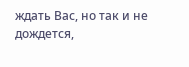ждать Вас, но так и не дождется,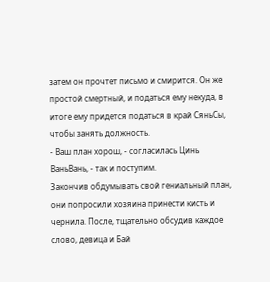затем он прочтет письмо и смирится. Он же простой смертный, и податься ему некуда, в итоге ему придется податься в край СяньСы, чтобы занять должность.
- Ваш план хорош, - согласилась Цинь ВаньВань, - так и поступим.
Закончив обдумывать свой гениальный план, они попросили хозяина принести кисть и чернила. После, тщательно обсудив каждое слово, девица и Бай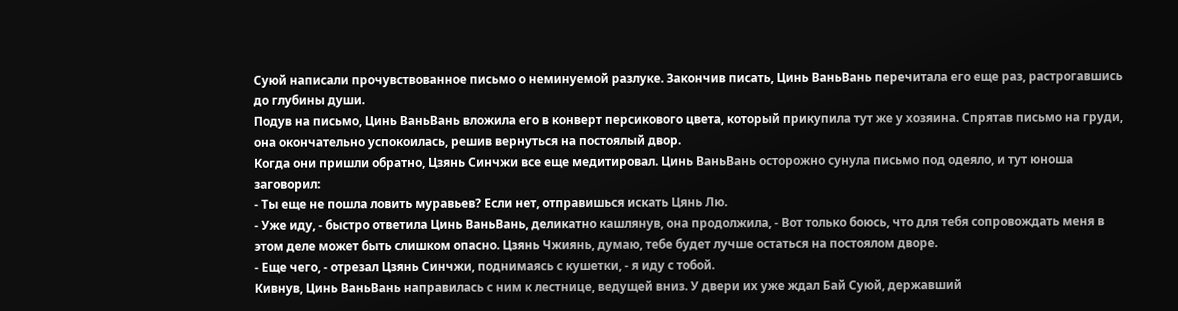Суюй написали прочувствованное письмо о неминуемой разлуке. Закончив писать, Цинь ВаньВань перечитала его еще раз, растрогавшись до глубины души.
Подув на письмо, Цинь ВаньВань вложила его в конверт персикового цвета, который прикупила тут же у хозяина. Спрятав письмо на груди, она окончательно успокоилась, решив вернуться на постоялый двор.
Когда они пришли обратно, Цзянь Синчжи все еще медитировал. Цинь ВаньВань осторожно сунула письмо под одеяло, и тут юноша заговорил:
- Ты еще не пошла ловить муравьев? Если нет, отправишься искать Цянь Лю.
- Уже иду, - быстро ответила Цинь ВаньВань, деликатно кашлянув, она продолжила, - Вот только боюсь, что для тебя сопровождать меня в этом деле может быть слишком опасно. Цзянь Чжиянь, думаю, тебе будет лучше остаться на постоялом дворе.
- Еще чего, - отрезал Цзянь Синчжи, поднимаясь с кушетки, - я иду с тобой.
Кивнув, Цинь ВаньВань направилась с ним к лестнице, ведущей вниз. У двери их уже ждал Бай Суюй, державший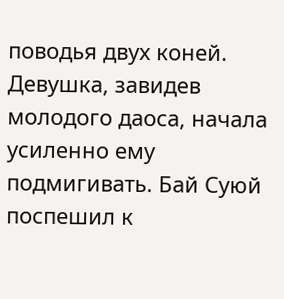поводья двух коней.
Девушка, завидев молодого даоса, начала усиленно ему подмигивать. Бай Суюй поспешил к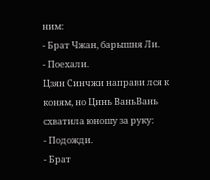ним:
- Брат Чжан, барышня Ли.
- Поехали.
Цзян Синчжи направи лся к коням, но Цинь ВаньВань схватила юношу за руку:
- Подожди.
- Брат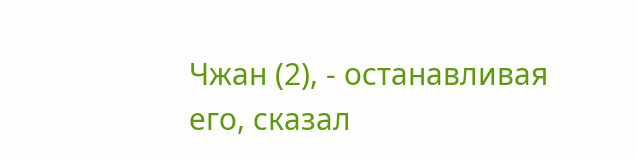Чжан (2), - останавливая его, сказал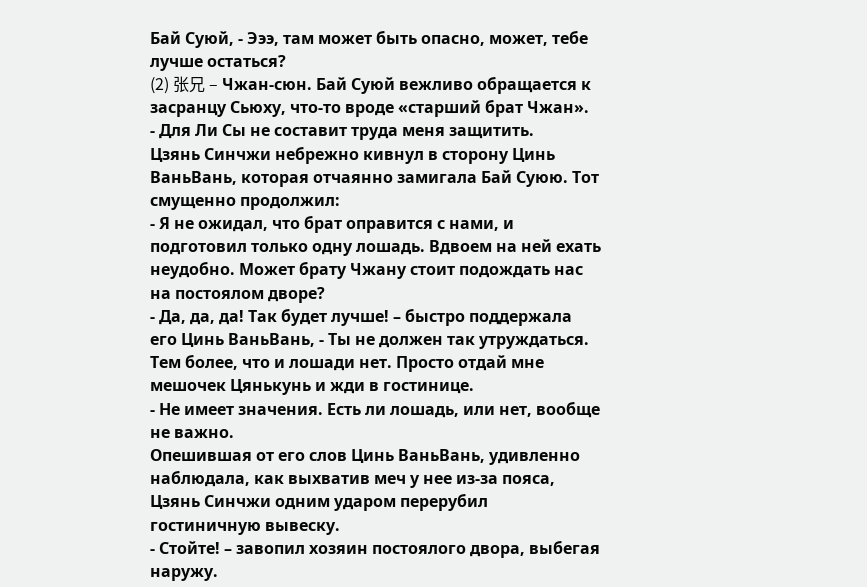Бай Суюй, - Эээ, там может быть опасно, может, тебе лучше остаться?
(2) 张兄 – Чжан-сюн. Бай Суюй вежливо обращается к засранцу Сьюху, что-то вроде «старший брат Чжан».
- Для Ли Сы не составит труда меня защитить.
Цзянь Синчжи небрежно кивнул в сторону Цинь ВаньВань, которая отчаянно замигала Бай Суюю. Тот смущенно продолжил:
- Я не ожидал, что брат оправится с нами, и подготовил только одну лошадь. Вдвоем на ней ехать неудобно. Может брату Чжану стоит подождать нас на постоялом дворе?
- Да, да, да! Так будет лучше! – быстро поддержала его Цинь ВаньВань, - Ты не должен так утруждаться. Тем более, что и лошади нет. Просто отдай мне мешочек Цянькунь и жди в гостинице.
- Не имеет значения. Есть ли лошадь, или нет, вообще не важно.
Опешившая от его слов Цинь ВаньВань, удивленно наблюдала, как выхватив меч у нее из-за пояса, Цзянь Синчжи одним ударом перерубил гостиничную вывеску.
- Стойте! – завопил хозяин постоялого двора, выбегая наружу.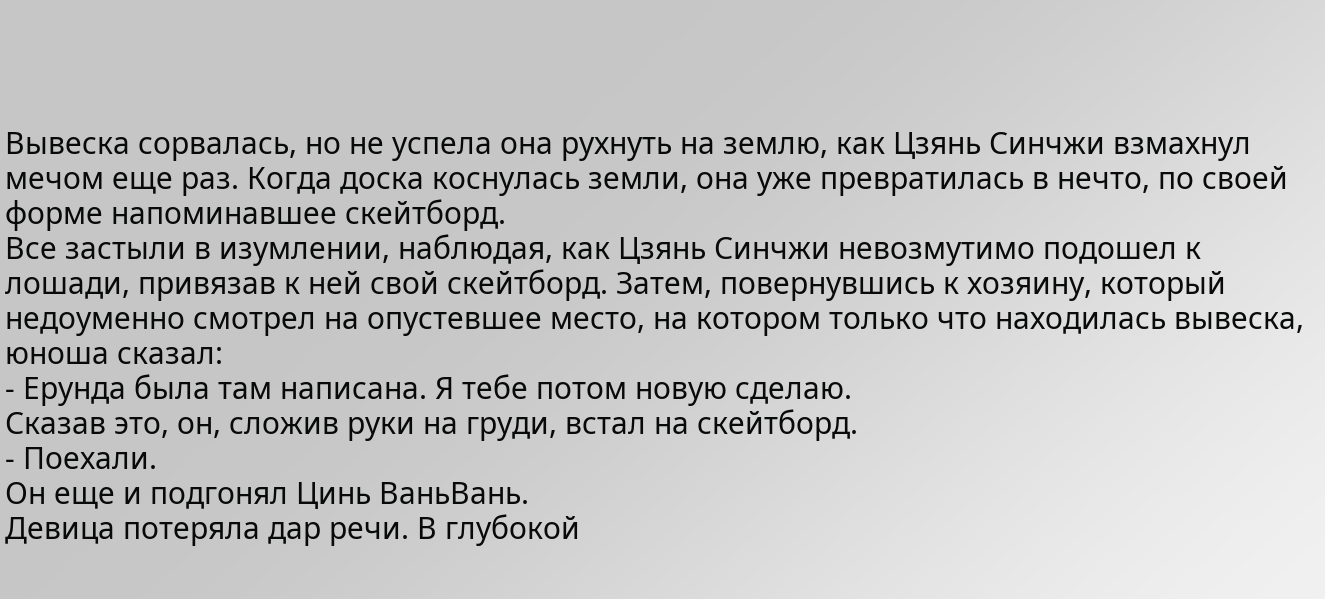Вывеска сорвалась, но не успела она рухнуть на землю, как Цзянь Синчжи взмахнул мечом еще раз. Когда доска коснулась земли, она уже превратилась в нечто, по своей форме напоминавшее скейтборд.
Все застыли в изумлении, наблюдая, как Цзянь Синчжи невозмутимо подошел к лошади, привязав к ней свой скейтборд. Затем, повернувшись к хозяину, который недоуменно смотрел на опустевшее место, на котором только что находилась вывеска, юноша сказал:
- Ерунда была там написана. Я тебе потом новую сделаю.
Сказав это, он, сложив руки на груди, встал на скейтборд.
- Поехали.
Он еще и подгонял Цинь ВаньВань.
Девица потеряла дар речи. В глубокой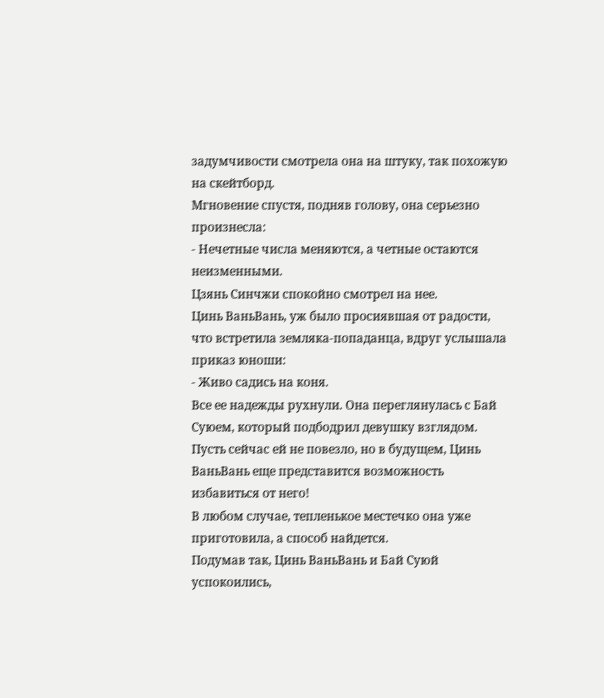задумчивости смотрела она на штуку, так похожую на скейтборд.
Мгновение спустя, подняв голову, она серьезно произнесла:
- Нечетные числа меняются, а четные остаются неизменными.
Цзянь Синчжи спокойно смотрел на нее.
Цинь ВаньВань, уж было просиявшая от радости, что встретила земляка-попаданца, вдруг услышала приказ юноши:
- Живо садись на коня.
Все ее надежды рухнули. Она переглянулась с Бай Суюем, который подбодрил девушку взглядом.
Пусть сейчас ей не повезло, но в будущем, Цинь ВаньВань еще представится возможность избавиться от него!
В любом случае, тепленькое местечко она уже приготовила, а способ найдется.
Подумав так, Цинь ВаньВань и Бай Суюй успокоились,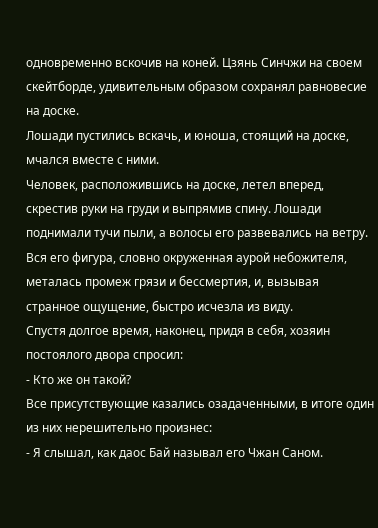одновременно вскочив на коней. Цзянь Синчжи на своем скейтборде, удивительным образом сохранял равновесие на доске.
Лошади пустились вскачь, и юноша, стоящий на доске, мчался вместе с ними.
Человек, расположившись на доске, летел вперед, скрестив руки на груди и выпрямив спину. Лошади поднимали тучи пыли, а волосы его развевались на ветру. Вся его фигура, словно окруженная аурой небожителя, металась промеж грязи и бессмертия, и, вызывая странное ощущение, быстро исчезла из виду.
Спустя долгое время, наконец, придя в себя, хозяин постоялого двора спросил:
- Кто же он такой?
Все присутствующие казались озадаченными, в итоге один из них нерешительно произнес:
- Я слышал, как даос Бай называл его Чжан Саном.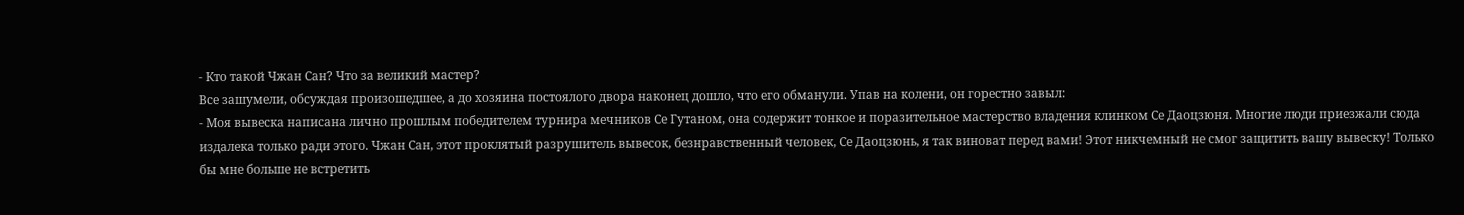- Кто такой Чжан Сан? Что за великий мастер?
Все зашумели, обсуждая произошедшее, а до хозяина постоялого двора наконец дошло, что его обманули. Упав на колени, он горестно завыл:
- Моя вывеска написана лично прошлым победителем турнира мечников Се Гутаном, она содержит тонкое и поразительное мастерство владения клинком Се Даоцзюня. Многие люди приезжали сюда издалека только ради этого. Чжан Сан, этот проклятый разрушитель вывесок, безнравственный человек, Се Даоцзюнь, я так виноват перед вами! Этот никчемный не смог защитить вашу вывеску! Только бы мне больше не встретить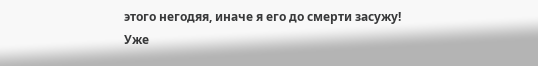этого негодяя, иначе я его до смерти засужу!
Уже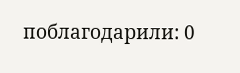поблагодарили: 0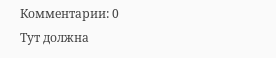Комментарии: 0
Тут должна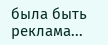была быть реклама...